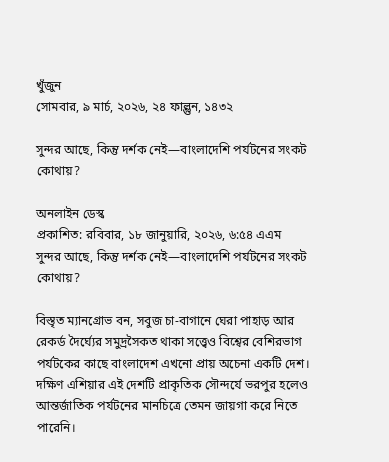খুঁজুন
সোমবার, ৯ মার্চ, ২০২৬, ২৪ ফাল্গুন, ১৪৩২

সুন্দর আছে, কিন্তু দর্শক নেই—বাংলাদেশি পর্যটনের সংকট কোথায়?

অনলাইন ডেস্ক
প্রকাশিত: রবিবার, ১৮ জানুয়ারি, ২০২৬, ৬:৫৪ এএম
সুন্দর আছে, কিন্তু দর্শক নেই—বাংলাদেশি পর্যটনের সংকট কোথায়?

বিস্তৃত ম্যানগ্রোভ বন, সবুজ চা-বাগানে ঘেরা পাহাড় আর রেকর্ড দৈর্ঘ্যের সমুদ্রসৈকত থাকা সত্ত্বেও বিশ্বের বেশিরভাগ পর্যটকের কাছে বাংলাদেশ এখনো প্রায় অচেনা একটি দেশ। দক্ষিণ এশিয়ার এই দেশটি প্রাকৃতিক সৌন্দর্যে ভরপুর হলেও আন্তর্জাতিক পর্যটনের মানচিত্রে তেমন জায়গা করে নিতে পারেনি।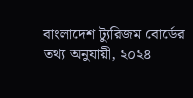বাংলাদেশ ট্যুরিজম বোর্ডের তথ্য অনুযায়ী, ২০২৪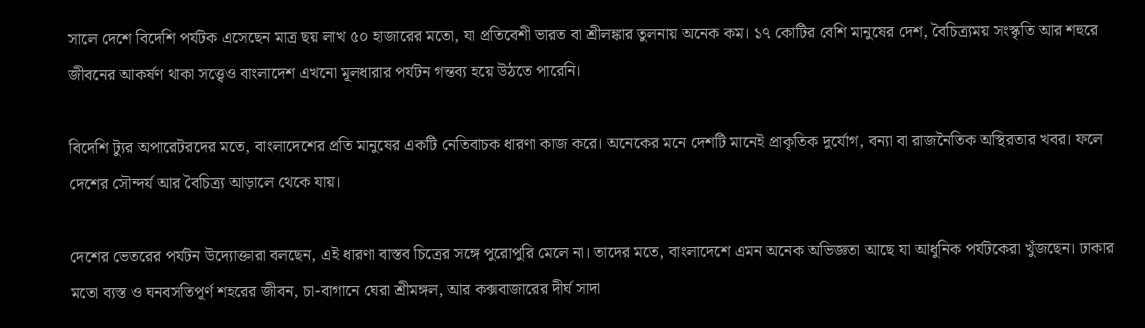সালে দেশে বিদেশি পর্যটক এসেছেন মাত্র ছয় লাখ ৫০ হাজারের মতো, যা প্রতিবেশী ভারত বা শ্রীলঙ্কার তুলনায় অনেক কম। ১৭ কোটির বেশি মানুষের দেশ, বৈচিত্র্যময় সংস্কৃতি আর শহুরে জীবনের আকর্ষণ থাকা সত্ত্বেও বাংলাদেশ এখনো মূলধারার পর্যটন গন্তব্য হয়ে উঠতে পারেনি।

বিদেশি ট্যুর অপারেটরদের মতে, বাংলাদেশের প্রতি মানুষের একটি নেতিবাচক ধারণা কাজ করে। অনেকের মনে দেশটি মানেই প্রাকৃতিক দুর্যোগ, বন্যা বা রাজনৈতিক অস্থিরতার খবর। ফলে দেশের সৌন্দর্য আর বৈচিত্র্য আড়ালে থেকে যায়।

দেশের ভেতরের পর্যটন উদ্যোক্তারা বলছেন, এই ধারণা বাস্তব চিত্রের সঙ্গে পুরোপুরি মেলে না। তাদের মতে, বাংলাদেশে এমন অনেক অভিজ্ঞতা আছে যা আধুনিক পর্যটকেরা খুঁজছেন। ঢাকার মতো ব্যস্ত ও ঘনবসতিপূর্ণ শহরের জীবন, চা-বাগানে ঘেরা শ্রীমঙ্গল, আর কক্সবাজারের দীর্ঘ সাদা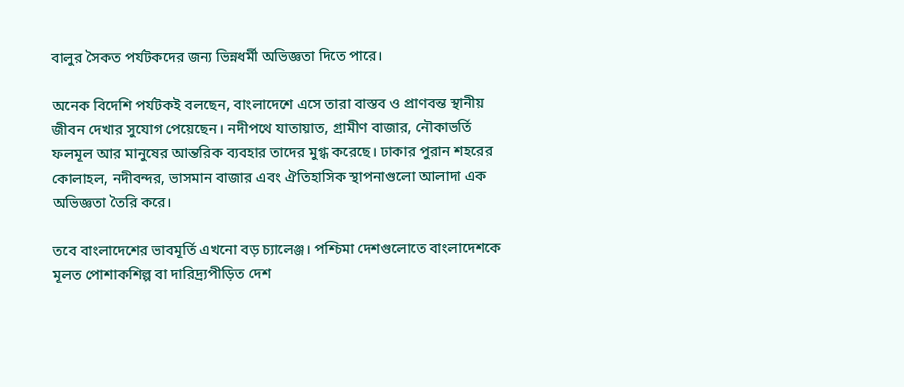বালুর সৈকত পর্যটকদের জন্য ভিন্নধর্মী অভিজ্ঞতা দিতে পারে।

অনেক বিদেশি পর্যটকই বলছেন, বাংলাদেশে এসে তারা বাস্তব ও প্রাণবন্ত স্থানীয় জীবন দেখার সুযোগ পেয়েছেন। নদীপথে যাতায়াত, গ্রামীণ বাজার, নৌকাভর্তি ফলমূল আর মানুষের আন্তরিক ব্যবহার তাদের মুগ্ধ করেছে। ঢাকার পুরান শহরের কোলাহল, নদীবন্দর, ভাসমান বাজার এবং ঐতিহাসিক স্থাপনাগুলো আলাদা এক অভিজ্ঞতা তৈরি করে।

তবে বাংলাদেশের ভাবমূর্তি এখনো বড় চ্যালেঞ্জ। পশ্চিমা দেশগুলোতে বাংলাদেশকে মূলত পোশাকশিল্প বা দারিদ্র্যপীড়িত দেশ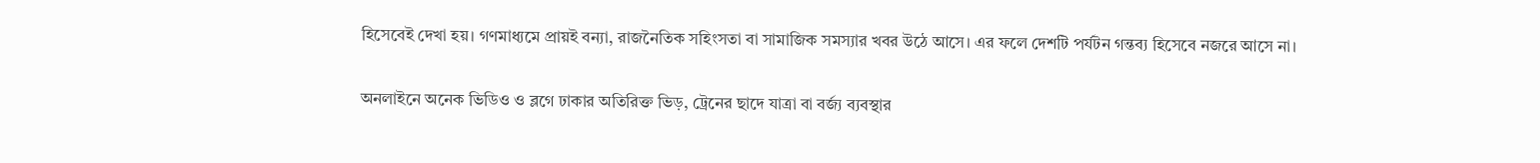হিসেবেই দেখা হয়। গণমাধ্যমে প্রায়ই বন্যা, রাজনৈতিক সহিংসতা বা সামাজিক সমস্যার খবর উঠে আসে। এর ফলে দেশটি পর্যটন গন্তব্য হিসেবে নজরে আসে না।

অনলাইনে অনেক ভিডিও ও ব্লগে ঢাকার অতিরিক্ত ভিড়, ট্রেনের ছাদে যাত্রা বা বর্জ্য ব্যবস্থার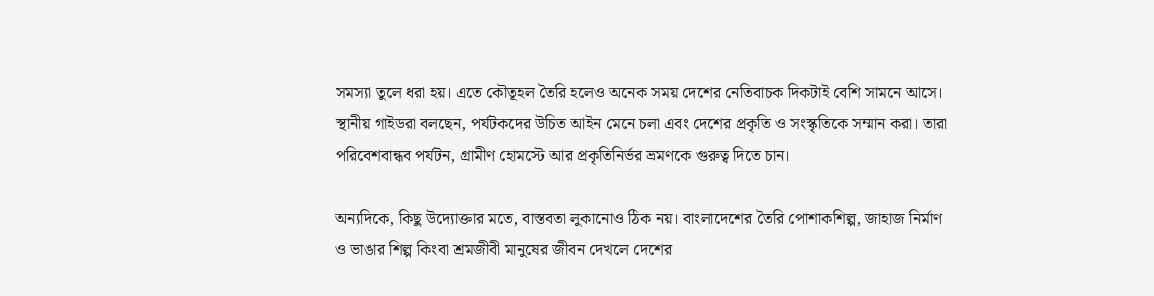সমস্যা তুলে ধরা হয়। এতে কৌতূহল তৈরি হলেও অনেক সময় দেশের নেতিবাচক দিকটাই বেশি সামনে আসে। স্থানীয় গাইডরা বলছেন, পর্যটকদের উচিত আইন মেনে চলা এবং দেশের প্রকৃতি ও সংস্কৃতিকে সম্মান করা। তারা পরিবেশবান্ধব পর্যটন, গ্রামীণ হোমস্টে আর প্রকৃতিনির্ভর ভ্রমণকে গুরুত্ব দিতে চান।

অন্যদিকে, কিছু উদ্যোক্তার মতে, বাস্তবতা লুকানোও ঠিক নয়। বাংলাদেশের তৈরি পোশাকশিল্প, জাহাজ নির্মাণ ও ভাঙার শিল্প কিংবা শ্রমজীবী মানুষের জীবন দেখলে দেশের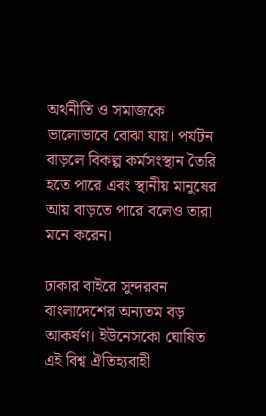অর্থনীতি ও সমাজকে ভালোভাবে বোঝা যায়। পর্যটন বাড়লে বিকল্প কর্মসংস্থান তৈরি হতে পারে এবং স্থানীয় মানুষের আয় বাড়তে পারে বলেও তারা মনে করেন।

ঢাকার বাইরে সুন্দরবন বাংলাদেশের অন্যতম বড় আকর্ষণ। ইউনেসকো ঘোষিত এই বিশ্ব ঐতিহ্যবাহী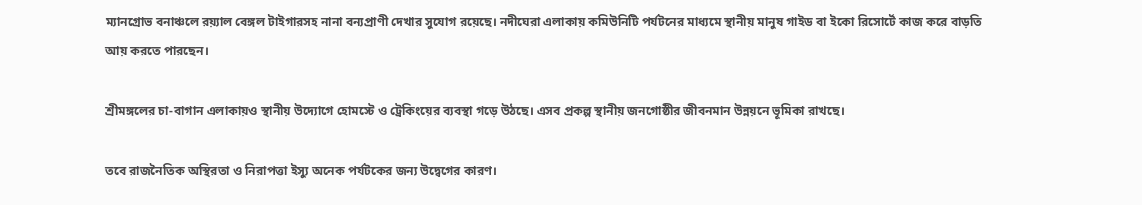ম্যানগ্রোভ বনাঞ্চলে রয়্যাল বেঙ্গল টাইগারসহ নানা বন্যপ্রাণী দেখার সুযোগ রয়েছে। নদীঘেরা এলাকায় কমিউনিটি পর্যটনের মাধ্যমে স্থানীয় মানুষ গাইড বা ইকো রিসোর্টে কাজ করে বাড়তি আয় করতে পারছেন।

শ্রীমঙ্গলের চা-বাগান এলাকায়ও স্থানীয় উদ্যোগে হোমস্টে ও ট্রেকিংয়ের ব্যবস্থা গড়ে উঠছে। এসব প্রকল্প স্থানীয় জনগোষ্ঠীর জীবনমান উন্নয়নে ভূমিকা রাখছে।

তবে রাজনৈতিক অস্থিরতা ও নিরাপত্তা ইস্যু অনেক পর্যটকের জন্য উদ্বেগের কারণ।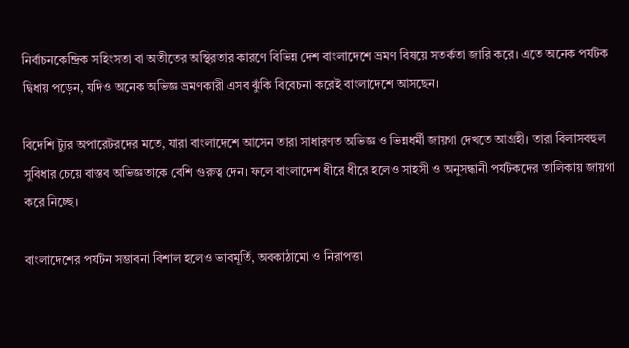নির্বাচনকেন্দ্রিক সহিংসতা বা অতীতের অস্থিরতার কারণে বিভিন্ন দেশ বাংলাদেশে ভ্রমণ বিষয়ে সতর্কতা জারি করে। এতে অনেক পর্যটক দ্বিধায় পড়েন, যদিও অনেক অভিজ্ঞ ভ্রমণকারী এসব ঝুঁকি বিবেচনা করেই বাংলাদেশে আসছেন।

বিদেশি ট্যুর অপারেটরদের মতে, যারা বাংলাদেশে আসেন তারা সাধারণত অভিজ্ঞ ও ভিন্নধর্মী জায়গা দেখতে আগ্রহী। তারা বিলাসবহুল সুবিধার চেয়ে বাস্তব অভিজ্ঞতাকে বেশি গুরুত্ব দেন। ফলে বাংলাদেশ ধীরে ধীরে হলেও সাহসী ও অনুসন্ধানী পর্যটকদের তালিকায় জায়গা করে নিচ্ছে।

বাংলাদেশের পর্যটন সম্ভাবনা বিশাল হলেও ভাবমূর্তি, অবকাঠামো ও নিরাপত্তা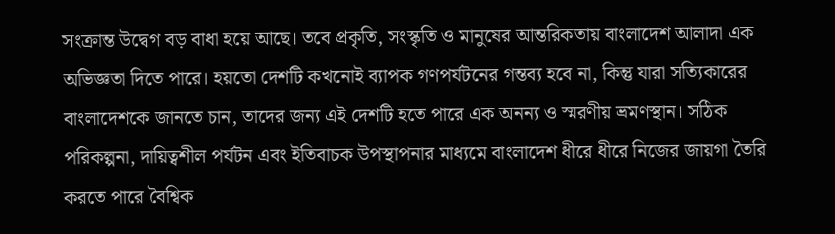সংক্রান্ত উদ্বেগ বড় বাধা হয়ে আছে। তবে প্রকৃতি, সংস্কৃতি ও মানুষের আন্তরিকতায় বাংলাদেশ আলাদা এক অভিজ্ঞতা দিতে পারে। হয়তো দেশটি কখনোই ব্যাপক গণপর্যটনের গন্তব্য হবে না, কিন্তু যারা সত্যিকারের বাংলাদেশকে জানতে চান, তাদের জন্য এই দেশটি হতে পারে এক অনন্য ও স্মরণীয় ভ্রমণস্থান। সঠিক পরিকল্পনা, দায়িত্বশীল পর্যটন এবং ইতিবাচক উপস্থাপনার মাধ্যমে বাংলাদেশ ধীরে ধীরে নিজের জায়গা তৈরি করতে পারে বৈশ্বিক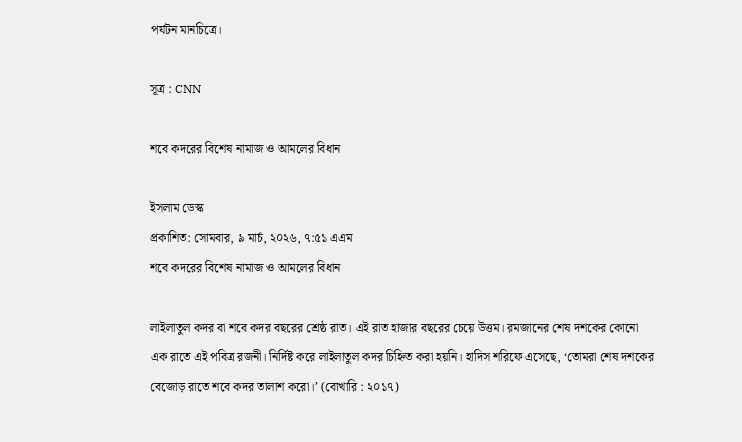পর্যটন মানচিত্রে।

সূত্র : CNN

শবে কদরের বিশেষ নামাজ ও আমলের বিধান

ইসলাম ডেস্ক
প্রকাশিত: সোমবার, ৯ মার্চ, ২০২৬, ৭:৫১ এএম
শবে কদরের বিশেষ নামাজ ও আমলের বিধান

লাইলাতুল কদর বা শবে কদর বছরের শ্রেষ্ঠ রাত। এই রাত হাজার বছরের চেয়ে উত্তম। রমজানের শেষ দশকের কোনো এক রাতে এই পবিত্র রজনী। নির্দিষ্ট করে লাইলাতুল কদর চিহ্নিত করা হয়নি। হাদিস শরিফে এসেছে, ‘তোমরা শেষ দশকের বেজোড় রাতে শবে কদর তালাশ করো।’ (বোখারি : ২০১৭)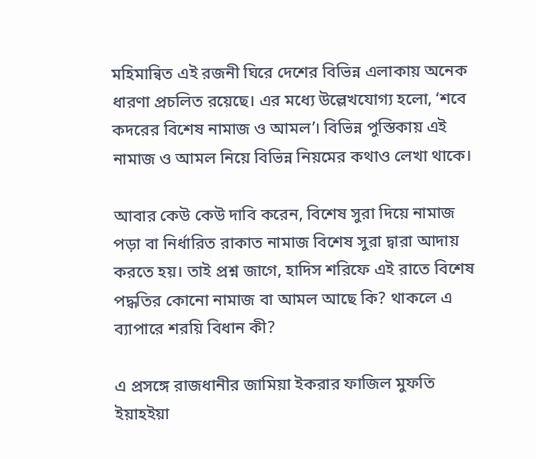মহিমান্বিত এই রজনী ঘিরে দেশের বিভিন্ন এলাকায় অনেক ধারণা প্রচলিত রয়েছে। এর মধ্যে উল্লেখযোগ্য হলো, ‘শবে কদরের বিশেষ নামাজ ও আমল’। বিভিন্ন পুস্তিকায় এই নামাজ ও আমল নিয়ে বিভিন্ন নিয়মের কথাও লেখা থাকে।

আবার কেউ কেউ দাবি করেন, বিশেষ সুরা দিয়ে নামাজ পড়া বা নির্ধারিত রাকাত নামাজ বিশেষ সুরা দ্বারা আদায় করতে হয়। তাই প্রশ্ন জাগে, হাদিস শরিফে এই রাতে বিশেষ পদ্ধতির কোনো নামাজ বা আমল আছে কি? থাকলে এ ব্যাপারে শরয়ি বিধান কী?

এ প্রসঙ্গে রাজধানীর জামিয়া ইকরার ফাজিল মুফতি ইয়াহইয়া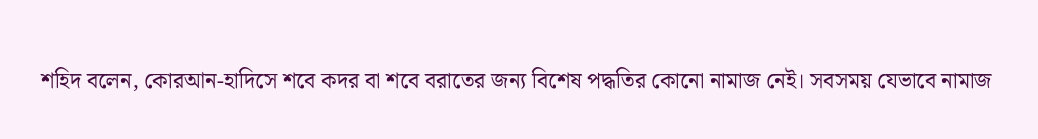শহিদ বলেন, কোরআন-হাদিসে শবে কদর বা শবে বরাতের জন্য বিশেষ পদ্ধতির কোনো নামাজ নেই। সবসময় যেভাবে নামাজ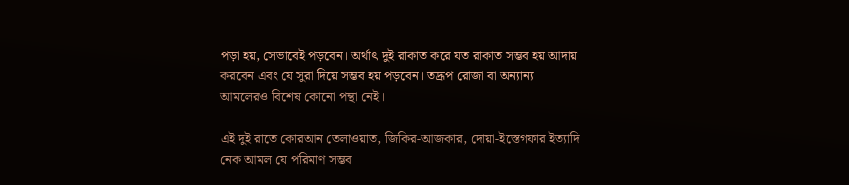পড়া হয়, সেভাবেই পড়বেন। অর্থাৎ দুই রাকাত করে যত রাকাত সম্ভব হয় আদায় করবেন এবং যে সুরা দিয়ে সম্ভব হয় পড়বেন। তদ্রূপ রোজা বা অন্যান্য আমলেরও বিশেষ কোনো পন্থা নেই।

এই দুই রাতে কোরআন তেলাওয়াত, জিকির-আজকার, দোয়া-ইস্তেগফার ইত্যাদি নেক আমল যে পরিমাণ সম্ভব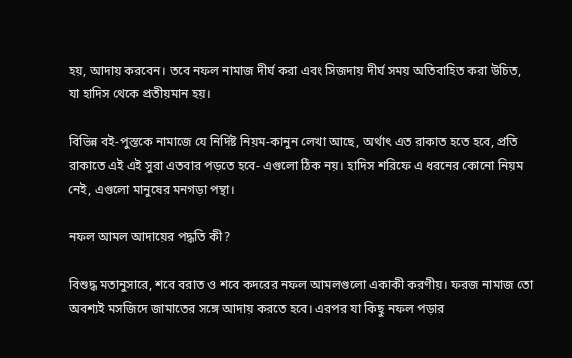হয়, আদায় করবেন। তবে নফল নামাজ দীর্ঘ করা এবং সিজদায় দীর্ঘ সময় অতিবাহিত করা উচিত, যা হাদিস থেকে প্রতীয়মান হয়।

বিভিন্ন বই-পুস্তকে নামাজে যে নির্দিষ্ট নিয়ম-কানুন লেখা আছে, অর্থাৎ এত রাকাত হতে হবে, প্রতি রাকাতে এই এই সুরা এতবার পড়তে হবে- এগুলো ঠিক নয়। হাদিস শরিফে এ ধরনের কোনো নিয়ম নেই, এগুলো মানুষের মনগড়া পন্থা।

নফল আমল আদায়ের পদ্ধতি কী?

বিশুদ্ধ মতানুসারে, শবে বরাত ও শবে কদরের নফল আমলগুলো একাকী করণীয়। ফরজ নামাজ তো অবশ্যই মসজিদে জামাতের সঙ্গে আদায় করতে হবে। এরপর যা কিছু নফল পড়ার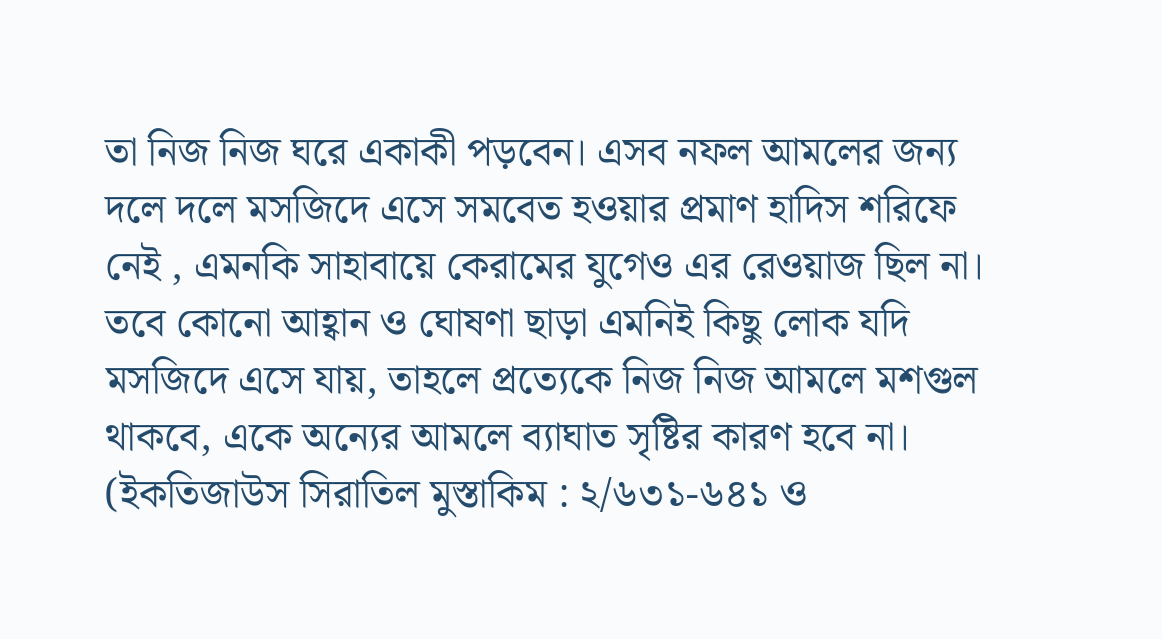তা নিজ নিজ ঘরে একাকী পড়বেন। এসব নফল আমলের জন্য দলে দলে মসজিদে এসে সমবেত হওয়ার প্রমাণ হাদিস শরিফে নেই , এমনকি সাহাবায়ে কেরামের যুগেও এর রেওয়াজ ছিল না। তবে কোনো আহ্বান ও ঘোষণা ছাড়া এমনিই কিছু লোক যদি মসজিদে এসে যায়, তাহলে প্রত্যেকে নিজ নিজ আমলে মশগুল থাকবে, একে অন্যের আমলে ব্যাঘাত সৃষ্টির কারণ হবে না। (ইকতিজাউস সিরাতিল মুস্তাকিম : ২/৬৩১-৬৪১ ও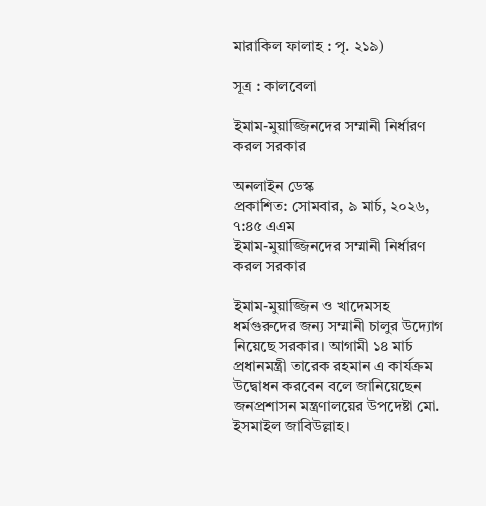মারাকিল ফালাহ : পৃ. ২১৯)

সূত্র : কালবেলা

ইমাম-মুয়াজ্জিনদের সম্মানী নির্ধারণ করল সরকার

অনলাইন ডেস্ক
প্রকাশিত: সোমবার, ৯ মার্চ, ২০২৬, ৭:৪৫ এএম
ইমাম-মুয়াজ্জিনদের সম্মানী নির্ধারণ করল সরকার

ইমাম-মুয়াজ্জিন ও খাদেমসহ ধর্মগুরুদের জন্য সম্মানী চালুর উদ্যোগ নিয়েছে সরকার। আগামী ১৪ মার্চ প্রধানমন্ত্রী তারেক রহমান এ কার্যক্রম উদ্বোধন করবেন বলে জানিয়েছেন জনপ্রশাসন মন্ত্রণালয়ের উপদেষ্টা মো. ইসমাইল জাবিউল্লাহ।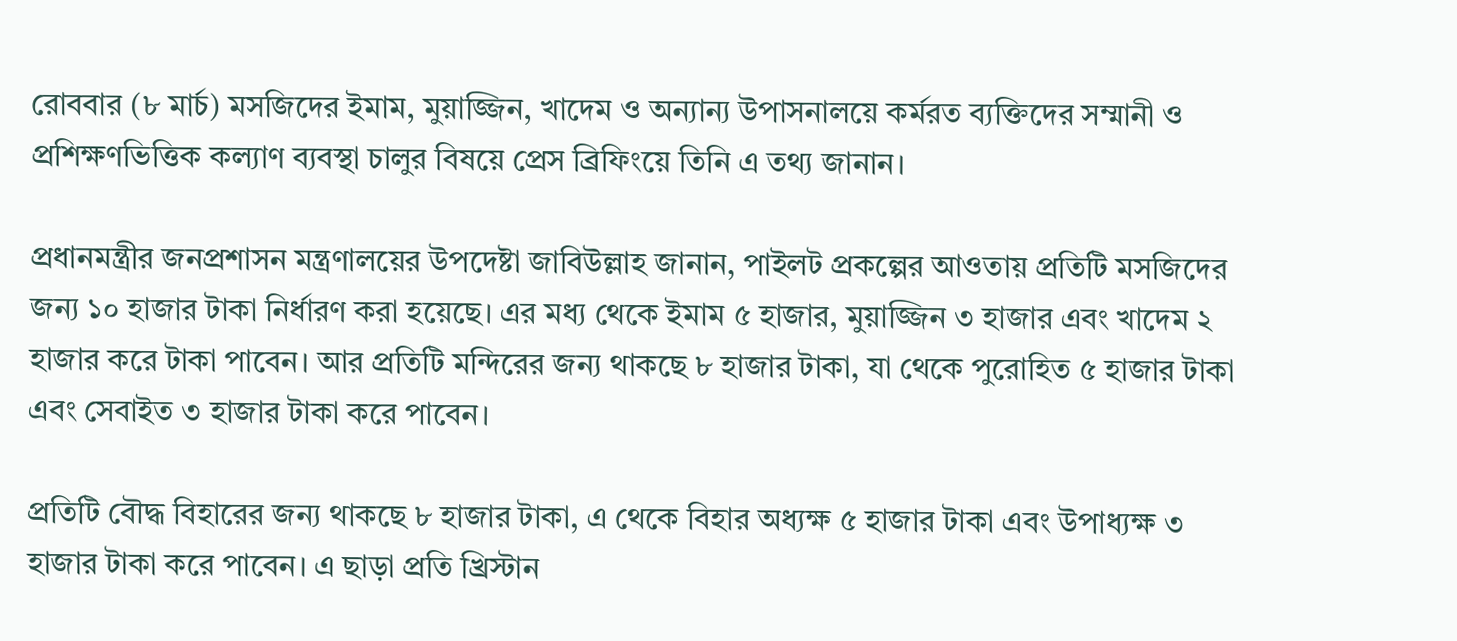রোববার (৮ মার্চ) মসজিদের ইমাম, মুয়াজ্জিন, খাদেম ও অন্যান্য উপাসনালয়ে কর্মরত ব্যক্তিদের সম্মানী ও প্রশিক্ষণভিত্তিক কল্যাণ ব্যবস্থা চালুর বিষয়ে প্রেস ব্রিফিংয়ে তিনি এ তথ্য জানান।

প্রধানমন্ত্রীর জনপ্রশাসন মন্ত্রণালয়ের উপদেষ্টা জাবিউল্লাহ জানান, পাইলট প্রকল্পের আওতায় প্রতিটি মসজিদের জন্য ১০ হাজার টাকা নির্ধারণ করা হয়েছে। এর মধ্য থেকে ইমাম ৫ হাজার, মুয়াজ্জিন ৩ হাজার এবং খাদেম ২ হাজার করে টাকা পাবেন। আর প্রতিটি মন্দিরের জন্য থাকছে ৮ হাজার টাকা, যা থেকে পুরোহিত ৫ হাজার টাকা এবং সেবাইত ৩ হাজার টাকা করে পাবেন।

প্রতিটি বৌদ্ধ বিহারের জন্য থাকছে ৮ হাজার টাকা, এ থেকে বিহার অধ্যক্ষ ৫ হাজার টাকা এবং উপাধ্যক্ষ ৩ হাজার টাকা করে পাবেন। এ ছাড়া প্রতি খ্রিস্টান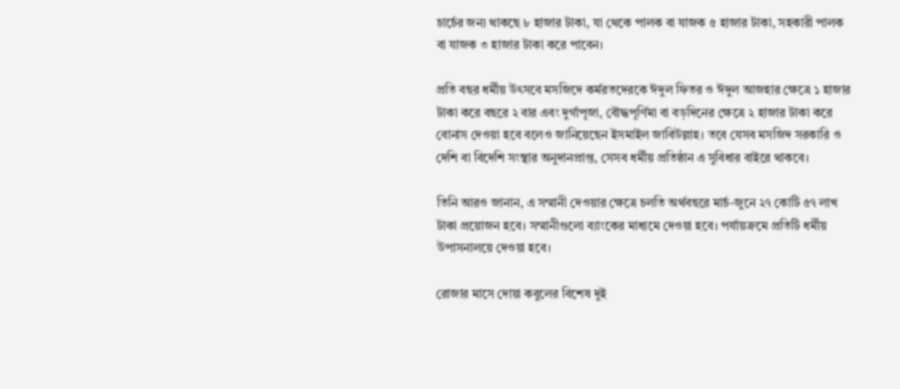চার্চের জন্য থাকছে ৮ হাজার টাকা, যা থেকে পালক বা যাজক ৫ হাজার টাকা, সহকারী পালক বা যাজক ৩ হাজার টাকা করে পাবেন।

প্রতি বছর ধর্মীয় উৎসবে মসজিদে কর্মরতদেরকে ঈদুল ফিতর ও ঈদুল আজহার ক্ষেত্রে ১ হাজার টাকা করে বছরে ২ বার এবং দুর্গাপূজা, বৌদ্ধপূর্ণিমা বা বড়দিনের ক্ষেত্রে ২ হাজার টাকা করে বোনাস দেওয়া হবে বলেও জানিয়েছেন ইসমাইল জাবিউল্লাহ। তবে যেসব মসজিদ সরকারি ও দেশি বা বিদেশি সংস্থার অনুদানপ্রাপ্ত, সেসব ধর্মীয় প্রতিষ্ঠান এ সুবিধার বাইরে থাকবে।

তিনি আরও জানান, এ সম্মানী দেওয়ার ক্ষেত্রে চলতি অর্থবছরে মার্চ-জুনে ২৭ কোটি ৫৭ লাখ টাকা প্রয়োজন হবে। সম্মানীগুলো ব্যাংকের মাধ্যমে দেওয়া হবে। পর্যায়ক্রমে প্রতিটি ধর্মীয় উপাসনালয়ে দেওয়া হবে।

রোজার মাসে দোয়া কবুলের বিশেষ দুই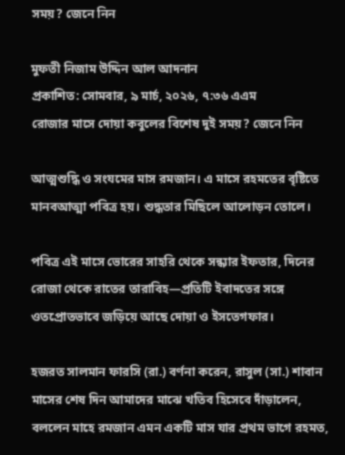সময়? জেনে নিন

মুফতী নিজাম উদ্দিন আল আদনান
প্রকাশিত: সোমবার, ৯ মার্চ, ২০২৬, ৭:৩৬ এএম
রোজার মাসে দোয়া কবুলের বিশেষ দুই সময়? জেনে নিন

আত্মশুদ্ধি ও সংযমের মাস রমজান। এ মাসে রহমতের বৃষ্টিতে মানবআত্মা পবিত্র হয়। শুদ্ধতার মিছিলে আলোড়ন তোলে।

পবিত্র এই মাসে ভোরের সাহরি থেকে সন্ধ্যার ইফতার, দিনের রোজা থেকে রাতের তারাবিহ—প্রতিটি ইবাদতের সঙ্গে ওতপ্রোতভাবে জড়িয়ে আছে দোয়া ও ইসতেগফার।

হজরত সালমান ফারসি (রা.) বর্ণনা করেন, রাসুল (সা.) শাবান মাসের শেষ দিন আমাদের মাঝে খতিব হিসেবে দাঁড়ালেন, বললেন মাহে রমজান এমন একটি মাস যার প্রথম ভাগে রহমত,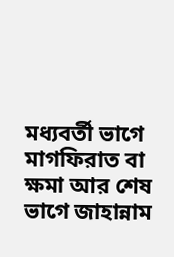মধ্যবর্তী ভাগে মাগফিরাত বা ক্ষমা আর শেষ ভাগে জাহান্নাম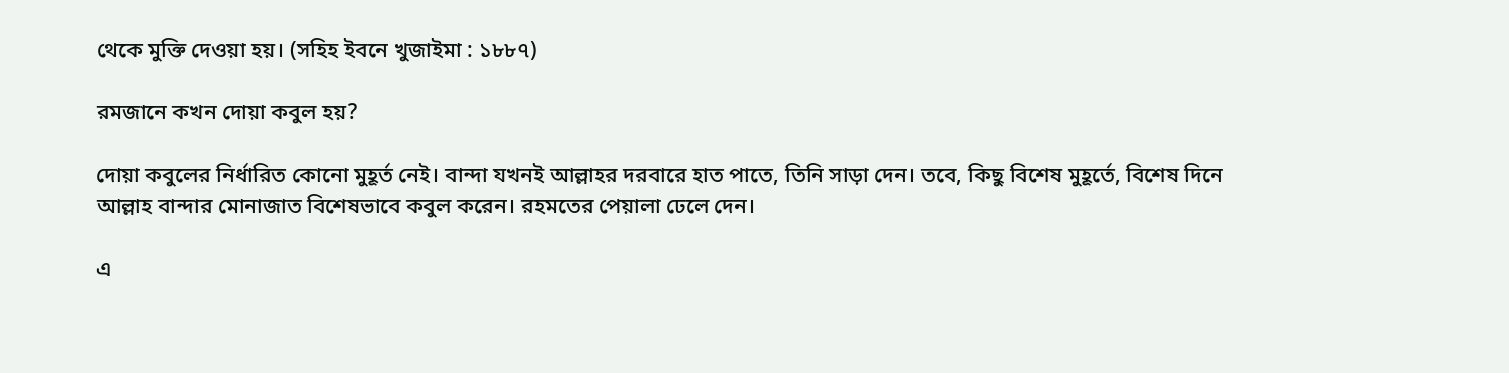থেকে মুক্তি দেওয়া হয়। (সহিহ ইবনে খুজাইমা : ১৮৮৭)

রমজানে কখন দোয়া কবুল হয়?

দোয়া কবুলের নির্ধারিত কোনো মুহূর্ত নেই। বান্দা যখনই আল্লাহর দরবারে হাত পাতে, তিনি সাড়া দেন। তবে, কিছু বিশেষ মুহূর্তে, বিশেষ দিনে আল্লাহ বান্দার মোনাজাত বিশেষভাবে কবুল করেন। রহমতের পেয়ালা ঢেলে দেন।

এ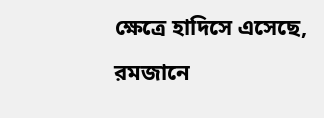ক্ষেত্রে হাদিসে এসেছে, রমজানে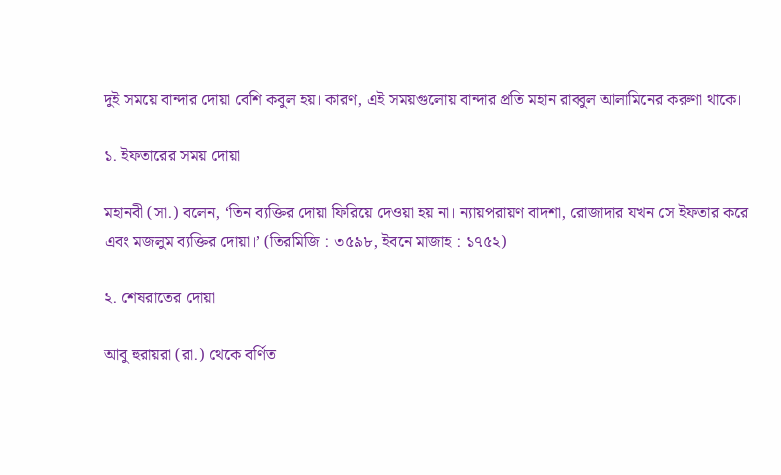দুই সময়ে বান্দার দোয়া বেশি কবুল হয়। কারণ, এই সময়গুলোয় বান্দার প্রতি মহান রাব্বুল আলামিনের করুণা থাকে।

১. ইফতারের সময় দোয়া

মহানবী (সা.) বলেন, ‘তিন ব্যক্তির দোয়া ফিরিয়ে দেওয়া হয় না। ন্যায়পরায়ণ বাদশা, রোজাদার যখন সে ইফতার করে এবং মজলুম ব্যক্তির দোয়া।’ (তিরমিজি : ৩৫৯৮, ইবনে মাজাহ : ১৭৫২)

২. শেষরাতের দোয়া

আবু হুরায়রা (রা.) থেকে বর্ণিত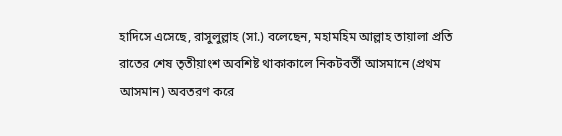হাদিসে এসেছে, রাসুলুল্লাহ (সা.) বলেছেন, মহামহিম আল্লাহ তায়ালা প্রতি রাতের শেষ তৃতীয়াংশ অবশিষ্ট থাকাকালে নিকটবর্তী আসমানে (প্রথম আসমান) অবতরণ করে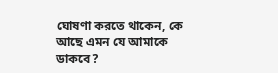ঘোষণা করতে থাকেন, কে আছে এমন যে আমাকে ডাকবে?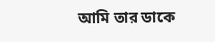আমি তার ডাকে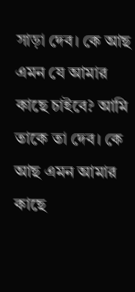সাড়া দেব। কে আছ এমন যে আমার কাছে চাইবে? আমি তাকে তা দেব। কে আছ এমন আমার কাছে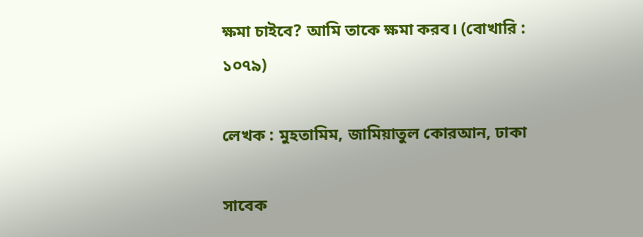ক্ষমা চাইবে? আমি তাকে ক্ষমা করব। (বোখারি : ১০৭৯)

লেখক : মুহতামিম, জামিয়াতুল কোরআন, ঢাকা

সাবেক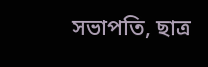সভাপতি, ছাত্র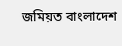জমিয়ত বাংলাদেশ